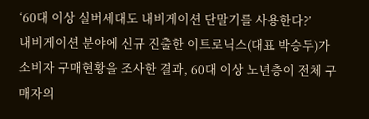‘60대 이상 실버세대도 내비게이션 단말기를 사용한다?’
내비게이션 분야에 신규 진출한 이트로닉스(대표 박승두)가 소비자 구매현황을 조사한 결과, 60대 이상 노년층이 전체 구매자의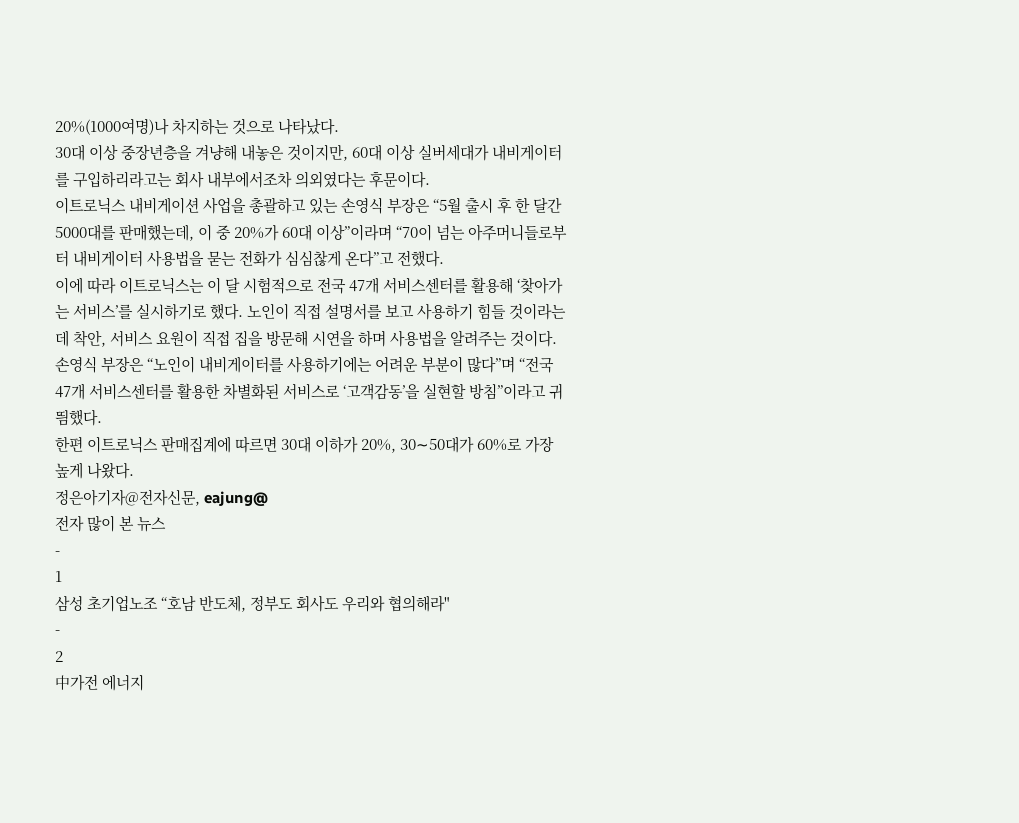20%(1000여명)나 차지하는 것으로 나타났다.
30대 이상 중장년층을 겨냥해 내놓은 것이지만, 60대 이상 실버세대가 내비게이터를 구입하리라고는 회사 내부에서조차 의외였다는 후문이다.
이트로닉스 내비게이션 사업을 총괄하고 있는 손영식 부장은 “5월 출시 후 한 달간 5000대를 판매했는데, 이 중 20%가 60대 이상”이라며 “70이 넘는 아주머니들로부터 내비게이터 사용법을 묻는 전화가 심심찮게 온다”고 전했다.
이에 따라 이트로닉스는 이 달 시험적으로 전국 47개 서비스센터를 활용해 ‘찾아가는 서비스’를 실시하기로 했다. 노인이 직접 설명서를 보고 사용하기 힘들 것이라는데 착안, 서비스 요원이 직접 집을 방문해 시연을 하며 사용법을 알려주는 것이다.
손영식 부장은 “노인이 내비게이터를 사용하기에는 어려운 부분이 많다”며 “전국 47개 서비스센터를 활용한 차별화된 서비스로 ‘고객감동’을 실현할 방침”이라고 귀띔했다.
한편 이트로닉스 판매집계에 따르면 30대 이하가 20%, 30∼50대가 60%로 가장 높게 나왔다.
정은아기자@전자신문, eajung@
전자 많이 본 뉴스
-
1
삼성 초기업노조 “호남 반도체, 정부도 회사도 우리와 협의해라"
-
2
中가전 에너지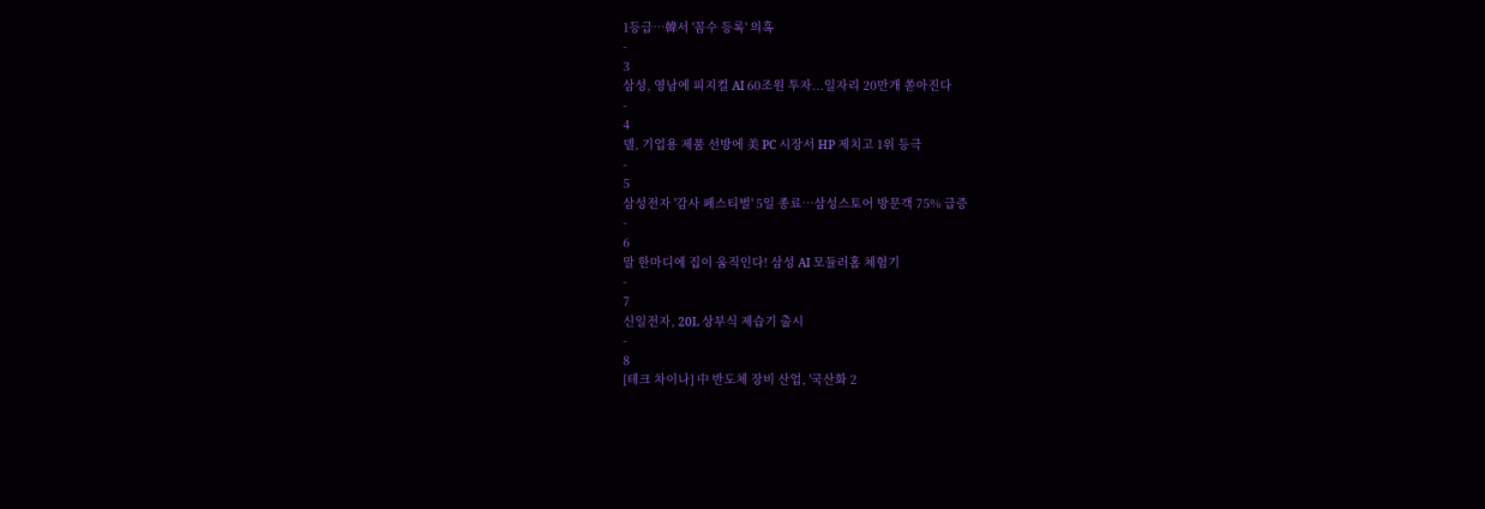1등급…韓서 '꼼수 등록' 의혹
-
3
삼성, 영남에 피지컬 AI 60조원 투자...일자리 20만개 쏟아진다
-
4
델, 기업용 제품 선방에 美 PC 시장서 HP 제치고 1위 등극
-
5
삼성전자 '감사 페스티벌' 5일 종료…삼성스토어 방문객 75% 급증
-
6
말 한마디에 집이 움직인다! 삼성 AI 모듈러홈 체험기
-
7
신일전자, 20L 상부식 제습기 출시
-
8
[테크 차이나] 中 반도체 장비 산업, '국산화 2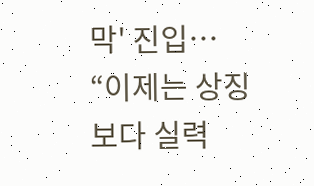막' 진입… “이제는 상징보다 실력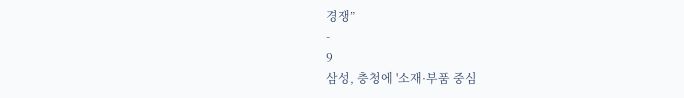경쟁”
-
9
삼성, 충청에 '소재·부품 중심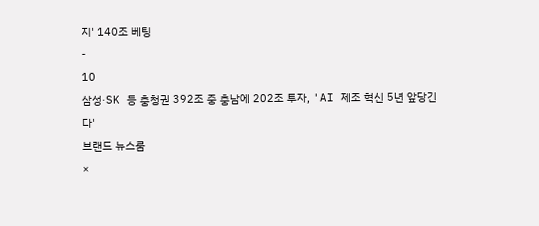지' 140조 베팅
-
10
삼성·SK 등 충청권 392조 중 충남에 202조 투자, 'AI 제조 혁신 5년 앞당긴다'
브랜드 뉴스룸
×